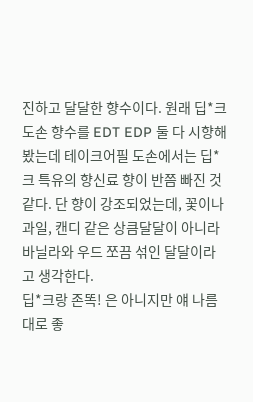진하고 달달한 향수이다. 원래 딥*크 도손 향수를 EDT EDP 둘 다 시향해봤는데 테이크어필 도손에서는 딥*크 특유의 향신료 향이 반쯤 빠진 것 같다. 단 향이 강조되었는데, 꽃이나 과일, 캔디 같은 상큼달달이 아니라 바닐라와 우드 쪼끔 섞인 달달이라고 생각한다.
딥*크랑 존똑! 은 아니지만 얘 나름대로 좋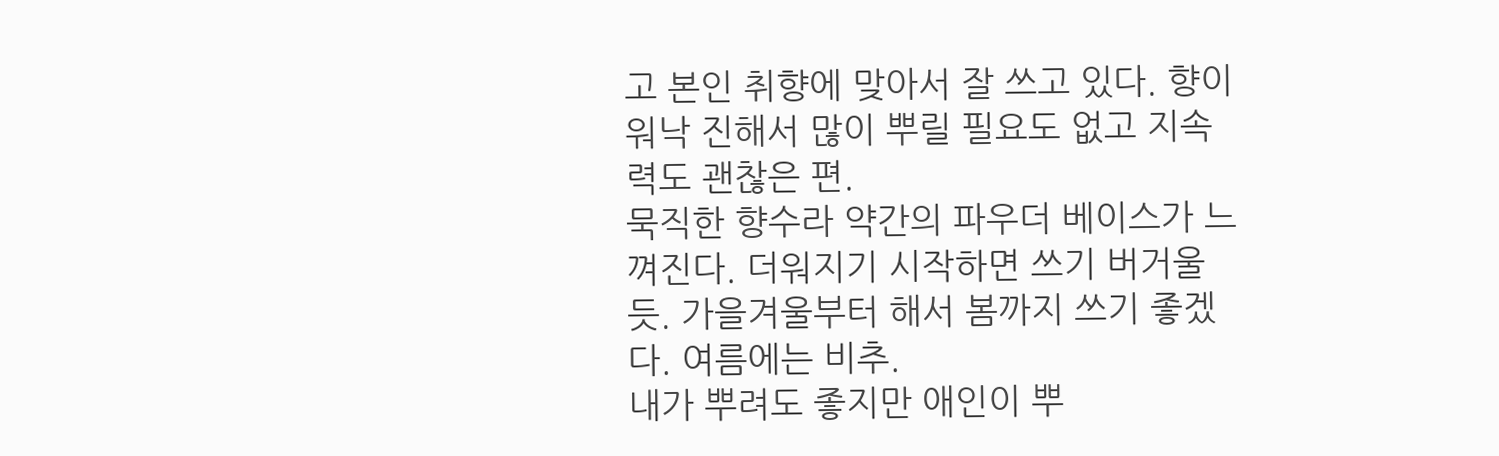고 본인 취향에 맞아서 잘 쓰고 있다. 향이 워낙 진해서 많이 뿌릴 필요도 없고 지속력도 괜찮은 편.
묵직한 향수라 약간의 파우더 베이스가 느껴진다. 더워지기 시작하면 쓰기 버거울 듯. 가을겨울부터 해서 봄까지 쓰기 좋겠다. 여름에는 비추.
내가 뿌려도 좋지만 애인이 뿌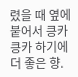렸을 때 옆에 붙어서 킁카킁카 하기에 더 좋은 향.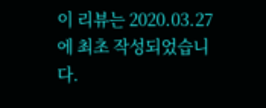이 리뷰는 2020.03.27에 최초 작성되었습니다.